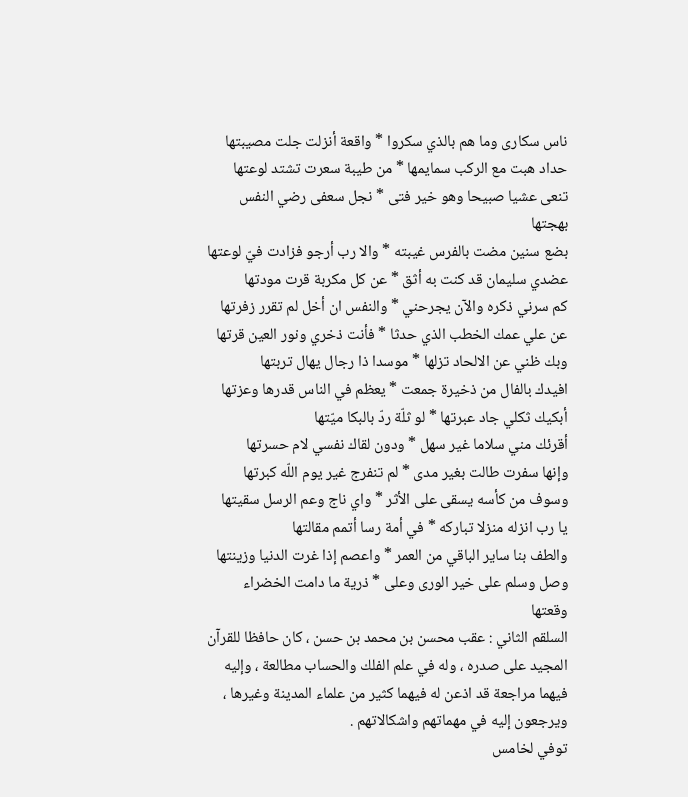ناس سكارى وما هم بالذي سكروا * واقعة أنزلت جلت مصيبتها
حداد هبت مع الركب سمايمها * من طيبة سعرت تشتد لوعتها
تنعى عشيا صبيحا وهو خير فتى * نجل سعفى رضي النفس بهجتها
بضع سنين مضت بالفرس غيبته * والا رب أرجو فزادت فيّ لوعتها
عضدي سليمان قد كنت به أثق * عن كل مكربة قرت مودتها
كم سرني ذكره والآن يجرحني * والنفس ان أخل لم تقرر زفرتها
عن علي عمك الخطب الذي حدثا * فأنت ذخري ونور العين قرتها
وبك ظني عن الالحاد تزلها * موسدا ذا رجال يهال تربتها
افيدك بالفال من ذخيرة جمعت * يعظم في الناس قدرها وعزتها
أبكيك ثكلي جاد عبرتها * لو ثلّة ردّ بالبكا ميّتها
أقرئك مني سلاما غير سهل * ودون لقاك نفسي لام حسرتها
وإنها سفرت طالت بغير مدى * لم تنفرج غير يوم اللّه كبرتها
وسوف من كأسه يسقى على الأثر * واي ناج وعم الرسل سقيتها
يا رب انزله منزلا تباركه * في أمة رسا أتمم مقالتها
والطف بنا ساير الباقي من العمر * واعصم إذا غرت الدنيا وزينتها
وصل وسلم على خير الورى وعلى * ذرية ما دامت الخضراء وقعتها
السلقم الثاني : عقب محسن بن محمد بن حسن ، كان حافظا للقرآن المجيد على صدره ، وله في علم الفلك والحساب مطالعة ، وإليه فيهما مراجعة قد اذعن له فيهما كثير من علماء المدينة وغيرها ، ويرجعون إليه في مهماتهم واشكالاتهم .
توفي لخامس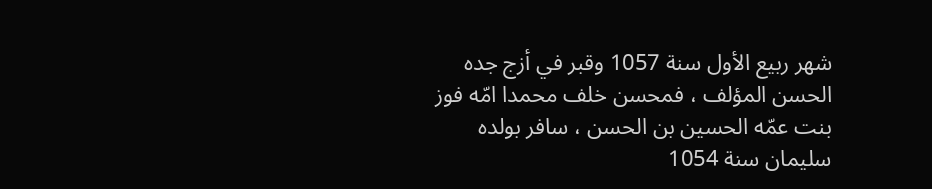شهر ربيع الأول سنة 1057 وقبر في أزج جده الحسن المؤلف ، فمحسن خلف محمدا امّه فوز بنت عمّه الحسين بن الحسن ، سافر بولده سليمان سنة 1054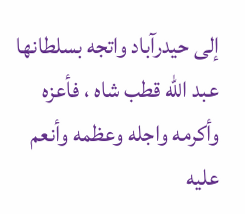إلى حيدرآباد واتجه بسلطانها عبد اللّه قطب شاه ، فأعزه وأكرمه واجله وعظمه وأنعم عليه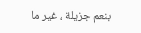بنعم جزيلة ، غير ما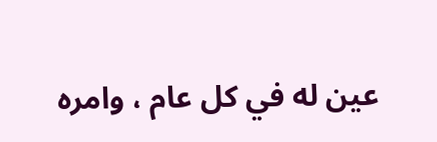عين له في كل عام ، وامره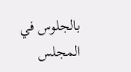بالجلوس في المجلس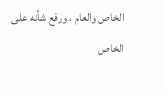الخاص والعام ، ورفع شأنه على الخاص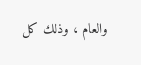والعام ، وذلك كل